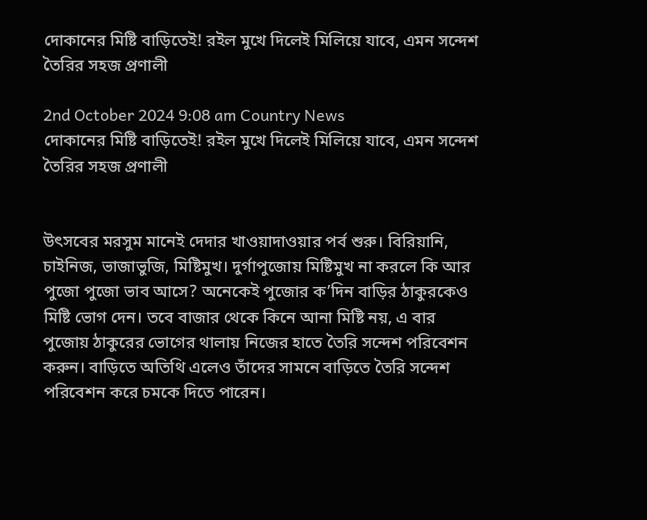দোকানের মিষ্টি বাড়িতেই! রইল মুখে দিলেই মিলিয়ে যাবে, এমন সন্দেশ তৈরির সহজ প্রণালী

2nd October 2024 9:08 am Country News
দোকানের মিষ্টি বাড়িতেই! রইল মুখে দিলেই মিলিয়ে যাবে, এমন সন্দেশ তৈরির সহজ প্রণালী


উৎসবের মরসুম মানেই দেদার খাওয়াদাওয়ার পর্ব শুরু। বিরিয়ানি, চাইনিজ, ভাজাভুজি, মিষ্টিমুখ। দুর্গাপুজোয় মিষ্টিমুখ না করলে কি আর পুজো পুজো ভাব আসে? অনেকেই পুজোর ক’দিন বাড়ির ঠাকুরকেও মিষ্টি ভোগ দেন। তবে বাজার থেকে কিনে আনা মিষ্টি নয়, এ বার পুজোয় ঠাকুরের ভোগের থালায় নিজের হাতে তৈরি সন্দেশ পরিবেশন করুন। বাড়িতে অতিথি এলেও তাঁদের সামনে বাড়িতে তৈরি সন্দেশ পরিবেশন করে চমকে দিতে পারেন।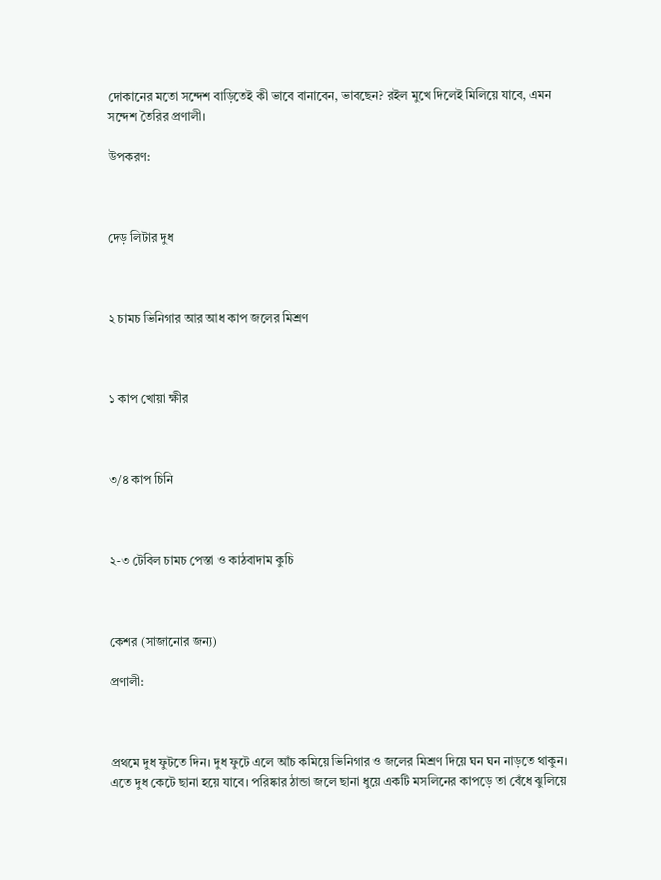দোকানের মতো সন্দেশ বাড়িতেই কী ভাবে বানাবেন, ভাবছেন? রইল মুখে দিলেই মিলিয়ে যাবে, এমন সন্দেশ তৈরির প্রণালী।

উপকরণ:



দেড় লিটার দুধ



২ চামচ ভিনিগার আর আধ কাপ জলের মিশ্রণ



১ কাপ খোয়া ক্ষীর



৩/৪ কাপ চিনি



২-৩ টেবিল চামচ পেস্তা ও কাঠবাদাম কুচি



কেশর (সাজানোর জন্য)

প্রণালী:



প্রথমে দুধ ফুটতে দিন। দুধ ফুটে এলে আঁচ কমিয়ে ভিনিগার ও জলের মিশ্রণ দিয়ে ঘন ঘন নাড়তে থাকুন। এতে দুধ কেটে ছানা হয়ে যাবে। পরিষ্কার ঠান্ডা জলে ছানা ধুয়ে একটি মসলিনের কাপড়ে তা বেঁধে ঝুলিয়ে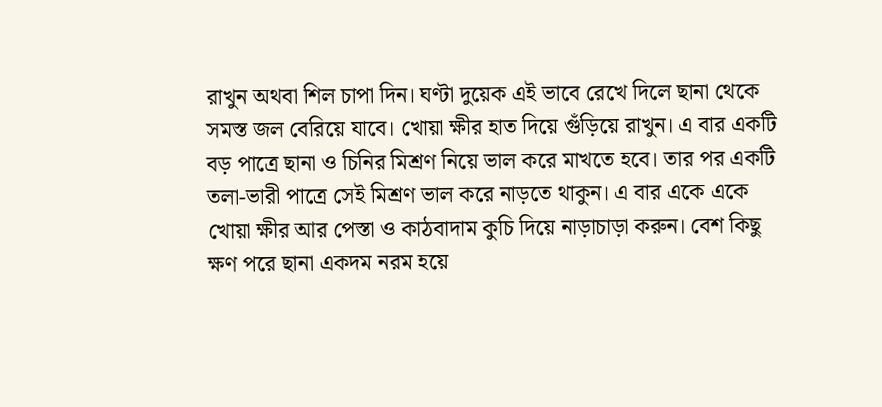রাখুন অথবা শিল চাপা দিন। ঘণ্টা দুয়েক এই ভাবে রেখে দিলে ছানা থেকে সমস্ত জল বেরিয়ে যাবে। খোয়া ক্ষীর হাত দিয়ে গুঁড়িয়ে রাখুন। এ বার একটি বড় পাত্রে ছানা ও চিনির মিশ্রণ নিয়ে ভাল করে মাখতে হবে। তার পর একটি তলা-ভারী পাত্রে সেই মিশ্রণ ভাল করে নাড়তে থাকুন। এ বার একে একে খোয়া ক্ষীর আর পেস্তা ও কাঠবাদাম কুচি দিয়ে নাড়াচাড়া করুন। বেশ কিছু ক্ষণ পরে ছানা একদম নরম হয়ে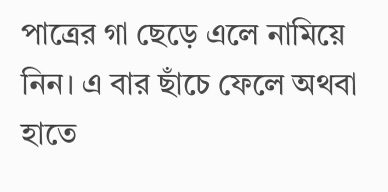পাত্রের গা ছেড়ে এলে নামিয়ে নিন। এ বার ছাঁচে ফেলে অথবা হাতে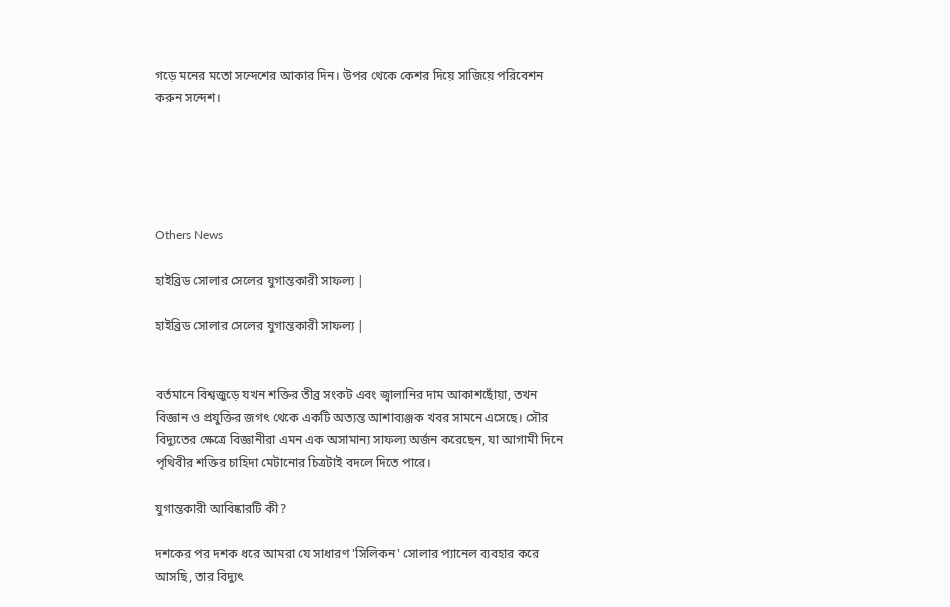গড়ে মনের মতো সন্দেশের আকার দিন। উপর থেকে কেশর দিয়ে সাজিয়ে পরিবেশন করুন সন্দেশ।





Others News

হাইব্রিড সোলার সেলের যুগান্তকারী সাফল্য |

হাইব্রিড সোলার সেলের যুগান্তকারী সাফল্য |


বর্তমানে বিশ্বজুড়ে যখন শক্তির তীব্র সংকট এবং জ্বালানির দাম আকাশছোঁয়া, তখন বিজ্ঞান ও প্রযুক্তির জগৎ থেকে একটি অত্যন্ত আশাব্যঞ্জক খবর সামনে এসেছে। সৌর বিদ্যুতের ক্ষেত্রে বিজ্ঞানীরা এমন এক অসামান্য সাফল্য অর্জন করেছেন, যা আগামী দিনে পৃথিবীর শক্তির চাহিদা মেটানোর চিত্রটাই বদলে দিতে পারে।

যুগান্তকারী আবিষ্কারটি কী?

দশকের পর দশক ধরে আমরা যে সাধারণ 'সিলিকন' সোলার প্যানেল ব্যবহার করে আসছি, তার বিদ্যুৎ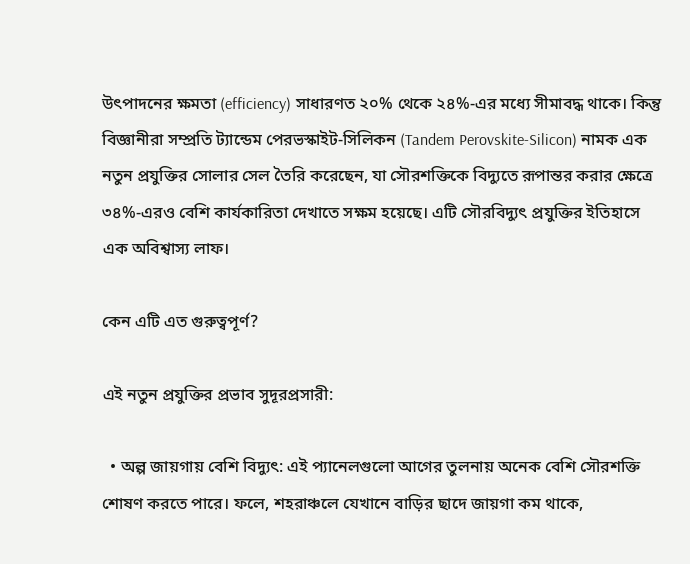উৎপাদনের ক্ষমতা (efficiency) সাধারণত ২০% থেকে ২৪%-এর মধ্যে সীমাবদ্ধ থাকে। কিন্তু বিজ্ঞানীরা সম্প্রতি ট্যান্ডেম পেরভস্কাইট-সিলিকন (Tandem Perovskite-Silicon) নামক এক নতুন প্রযুক্তির সোলার সেল তৈরি করেছেন, যা সৌরশক্তিকে বিদ্যুতে রূপান্তর করার ক্ষেত্রে ৩৪%-এরও বেশি কার্যকারিতা দেখাতে সক্ষম হয়েছে। এটি সৌরবিদ্যুৎ প্রযুক্তির ইতিহাসে এক অবিশ্বাস্য লাফ।

কেন এটি এত গুরুত্বপূর্ণ?

এই নতুন প্রযুক্তির প্রভাব সুদূরপ্রসারী:

  • অল্প জায়গায় বেশি বিদ্যুৎ: এই প্যানেলগুলো আগের তুলনায় অনেক বেশি সৌরশক্তি শোষণ করতে পারে। ফলে, শহরাঞ্চলে যেখানে বাড়ির ছাদে জায়গা কম থাকে,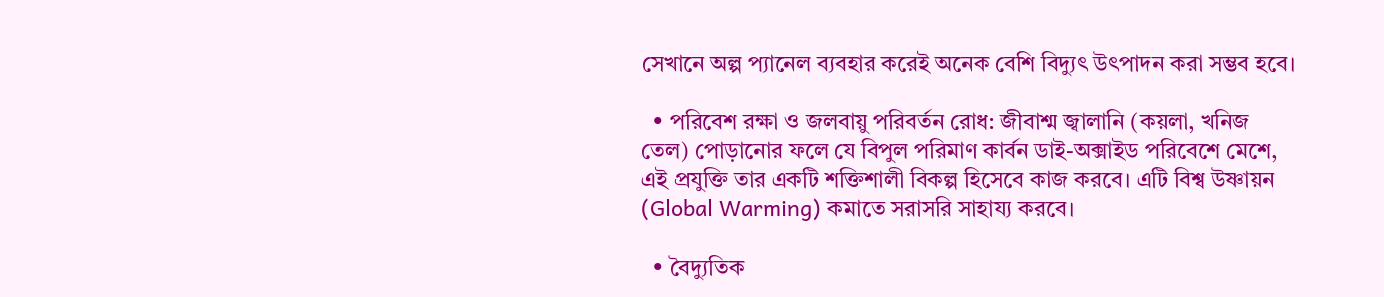সেখানে অল্প প্যানেল ব্যবহার করেই অনেক বেশি বিদ্যুৎ উৎপাদন করা সম্ভব হবে।

  • পরিবেশ রক্ষা ও জলবায়ু পরিবর্তন রোধ: জীবাশ্ম জ্বালানি (কয়লা, খনিজ তেল) পোড়ানোর ফলে যে বিপুল পরিমাণ কার্বন ডাই-অক্সাইড পরিবেশে মেশে, এই প্রযুক্তি তার একটি শক্তিশালী বিকল্প হিসেবে কাজ করবে। এটি বিশ্ব উষ্ণায়ন (Global Warming) কমাতে সরাসরি সাহায্য করবে।

  • বৈদ্যুতিক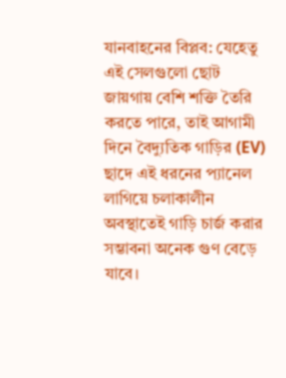যানবাহনের বিপ্লব: যেহেতু এই সেলগুলো ছোট জায়গায় বেশি শক্তি তৈরি করতে পারে, তাই আগামী দিনে বৈদ্যুতিক গাড়ির (EV) ছাদে এই ধরনের প্যানেল লাগিয়ে চলাকালীন অবস্থাতেই গাড়ি চার্জ করার সম্ভাবনা অনেক গুণ বেড়ে যাবে।